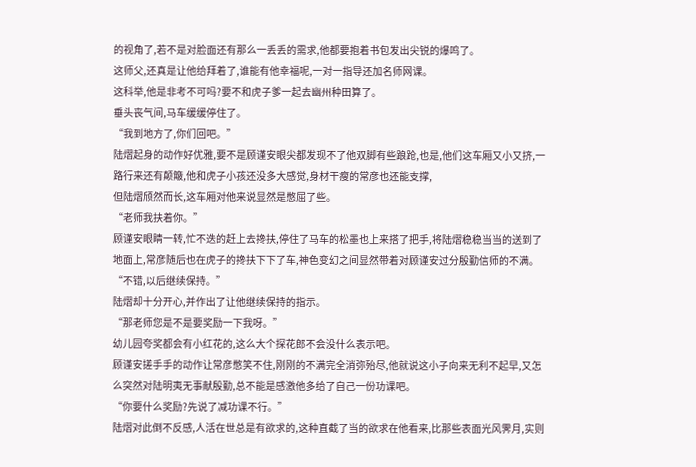的视角了,若不是对脸面还有那么一丢丢的需求,他都要抱着书包发出尖锐的爆鸣了。
这师父,还真是让他给拜着了,谁能有他幸福呢,一对一指导还加名师网课。
这科举,他是非考不可吗?要不和虎子爹一起去幽州种田算了。
垂头丧气间,马车缓缓停住了。
“我到地方了,你们回吧。”
陆熠起身的动作好优雅,要不是顾谨安眼尖都发现不了他双脚有些踉跄,也是,他们这车厢又小又挤,一路行来还有颠簸,他和虎子小孩还没多大感觉,身材干瘦的常彦也还能支撑,
但陆熠颀然而长,这车厢对他来说显然是憋屈了些。
“老师我扶着你。”
顾谨安眼睛一转,忙不迭的赶上去搀扶,停住了马车的松墨也上来搭了把手,将陆熠稳稳当当的送到了地面上,常彦随后也在虎子的搀扶下下了车,神色变幻之间显然带着对顾谨安过分殷勤信师的不满。
“不错,以后继续保持。”
陆熠却十分开心,并作出了让他继续保持的指示。
“那老师您是不是要奖励一下我呀。”
幼儿园夸奖都会有小红花的,这么大个探花郎不会没什么表示吧。
顾谨安搓手手的动作让常彦憋笑不住,刚刚的不满完全消弥殆尽,他就说这小子向来无利不起早,又怎么突然对陆明夷无事献殷勤,总不能是感激他多给了自己一份功课吧。
“你要什么奖励?先说了减功课不行。”
陆熠对此倒不反感,人活在世总是有欲求的,这种直截了当的欲求在他看来,比那些表面光风霁月,实则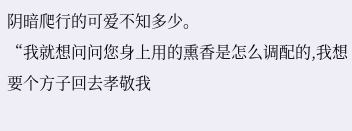阴暗爬行的可爱不知多少。
“我就想问问您身上用的熏香是怎么调配的,我想要个方子回去孝敬我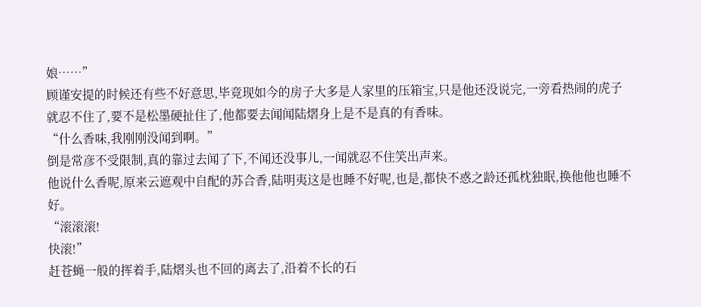娘……”
顾谨安提的时候还有些不好意思,毕竟现如今的房子大多是人家里的压箱宝,只是他还没说完,一旁看热闹的虎子就忍不住了,要不是松墨硬扯住了,他都要去闻闻陆熠身上是不是真的有香味。
“什么香味,我刚刚没闻到啊。”
倒是常彦不受限制,真的靠过去闻了下,不闻还没事儿,一闻就忍不住笑出声来。
他说什么香呢,原来云遮观中自配的苏合香,陆明夷这是也睡不好呢,也是,都快不惑之龄还孤枕独眠,换他他也睡不好。
“滚滚滚!
快滚!”
赶苍蝇一般的挥着手,陆熠头也不回的离去了,沿着不长的石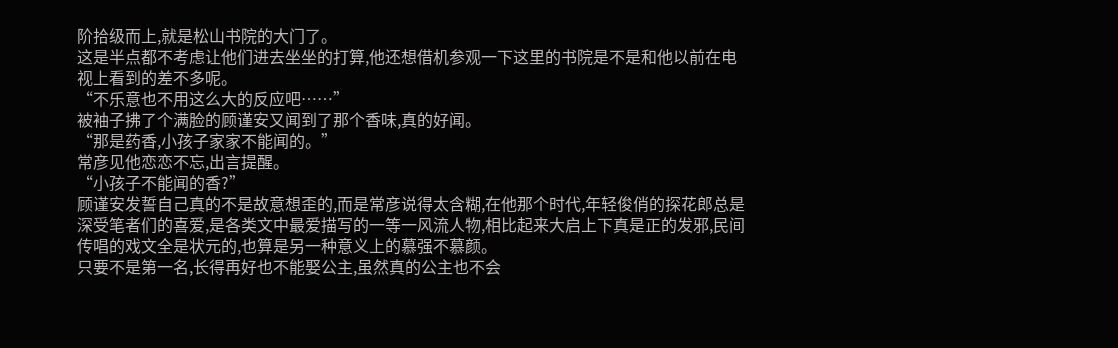阶拾级而上,就是松山书院的大门了。
这是半点都不考虑让他们进去坐坐的打算,他还想借机参观一下这里的书院是不是和他以前在电视上看到的差不多呢。
“不乐意也不用这么大的反应吧……”
被袖子拂了个满脸的顾谨安又闻到了那个香味,真的好闻。
“那是药香,小孩子家家不能闻的。”
常彦见他恋恋不忘,出言提醒。
“小孩子不能闻的香?”
顾谨安发誓自己真的不是故意想歪的,而是常彦说得太含糊,在他那个时代,年轻俊俏的探花郎总是深受笔者们的喜爱,是各类文中最爱描写的一等一风流人物,相比起来大启上下真是正的发邪,民间传唱的戏文全是状元的,也算是另一种意义上的慕强不慕颜。
只要不是第一名,长得再好也不能娶公主,虽然真的公主也不会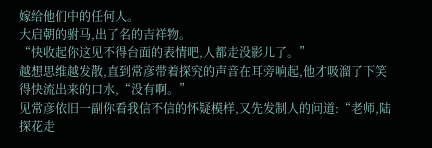嫁给他们中的任何人。
大启朝的驸马,出了名的吉祥物。
“快收起你这见不得台面的表情吧,人都走没影儿了。”
越想思维越发散,直到常彦带着探究的声音在耳旁响起,他才吸溜了下笑得快流出来的口水,“没有啊。”
见常彦依旧一副你看我信不信的怀疑模样,又先发制人的问道:“老师,陆探花走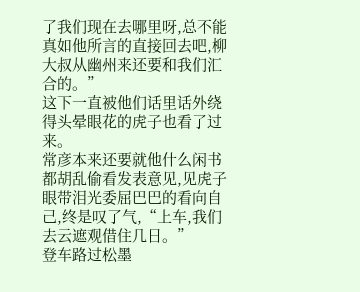了我们现在去哪里呀,总不能真如他所言的直接回去吧,柳大叔从幽州来还要和我们汇合的。”
这下一直被他们话里话外绕得头晕眼花的虎子也看了过来。
常彦本来还要就他什么闲书都胡乱偷看发表意见,见虎子眼带泪光委屈巴巴的看向自己,终是叹了气,“上车,我们去云遮观借住几日。”
登车路过松墨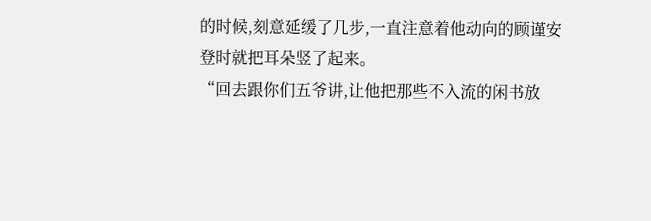的时候,刻意延缓了几步,一直注意着他动向的顾谨安登时就把耳朵竖了起来。
“回去跟你们五爷讲,让他把那些不入流的闲书放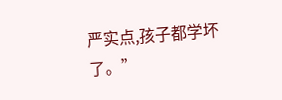严实点,孩子都学坏了。”